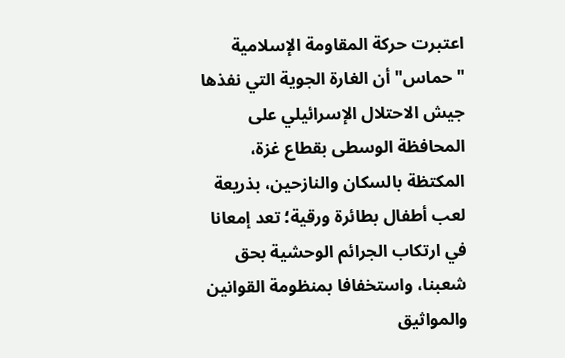اعتبرت حركة المقاومة الإسلامية "حماس" أن الغارة الجوية التي نفذها جيش الاحتلال الإسرائيلي على المحافظة الوسطى بقطاع غزة، المكتظة بالسكان والنازحين، بذريعة لعب أطفال بطائرة ورقية؛ تعد إمعانا في ارتكاب الجرائم الوحشية بحق شعبنا، واستخفافا بمنظومة القوانين والمواثيق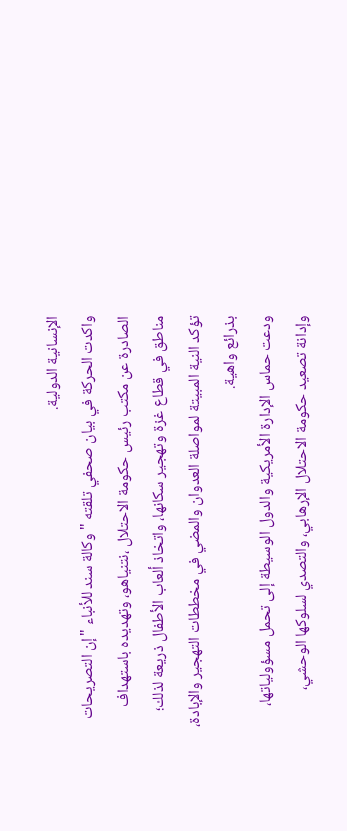الإنسانية الدولية.
واكدت الحركة في بيان صحفي تلقته "وكالة سند للأنباء "إن التصريحات الصادرة عن مكتب رئيس حكومة الاحتلال ،نتنياهو، وتهديده باستهداف مناطق في قطاع غزة وتهجير سكانها، واتخاذ ألعاب الأطفال ذريعة لذلك؛ تؤكد النية المبيتة لمواصلة العدوان والمضي في مخططات التهجير والإبادة، بذرائع واهية.
ودعت حماس الإدارة الأمريكية والدول الوسيطة إلى تحمل مسؤولياتها، وإدانة تصعيد حكومة الاحتلال الإرهابي، والتصدي لسلوكها الوحشي،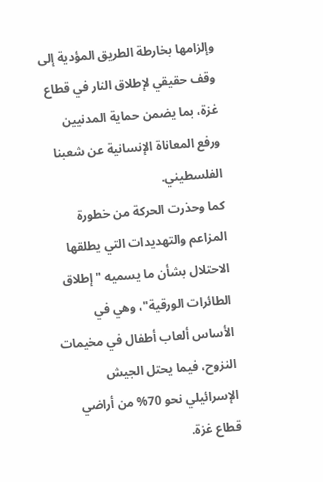وإلزامها بخارطة الطريق المؤدية إلى وقف حقيقي لإطلاق النار في قطاع غزة، بما يضمن حماية المدنيين ورفع المعاناة الإنسانية عن شعبنا الفلسطيني.
كما وحذرت الحركة من خطورة المزاعم والتهديدات التي يطلقها الاحتلال بشأن ما يسميه "إطلاق الطائرات الورقية"، وهي في الأساس ألعاب أطفال في مخيمات النزوح، فيما يحتل الجيش الإسرائيلي نحو 70% من أراضي قطاع غزة.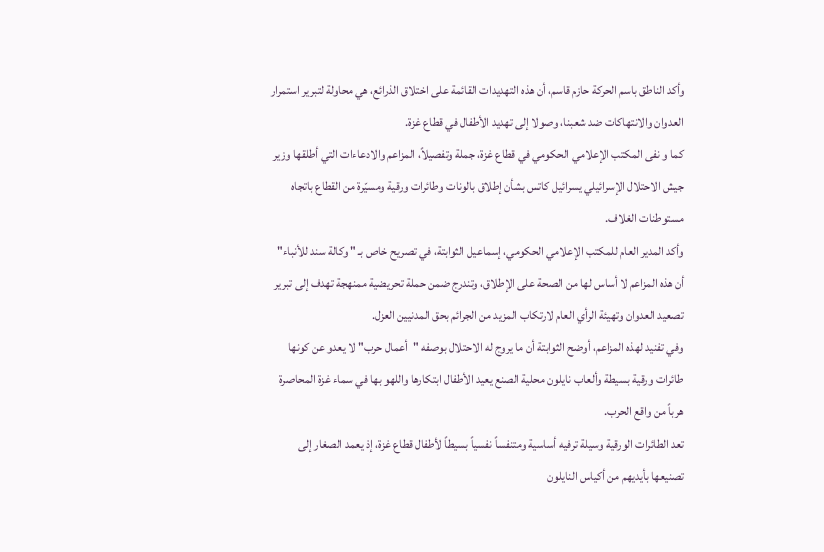وأكد الناطق باسم الحركة حازم قاسم، أن هذه التهديدات القائمة على اختلاق الذرائع، هي محاولة لتبرير استمرار العدوان والانتهاكات ضد شعبنا، وصولا إلى تهديد الأطفال في قطاع غزة.
كما و نفى المكتب الإعلامي الحكومي في قطاع غزة، جملة وتفصيلاً، المزاعم والادعاءات التي أطلقها وزير جيش الاحتلال الإسرائيلي يسرائيل كاتس بشأن إطلاق بالونات وطائرات ورقية ومسيّرة من القطاع باتجاه مستوطنات الغلاف.
وأكد المدير العام للمكتب الإعلامي الحكومي، إسماعيل الثوابتة، في تصريح خاص بـ " وكالة سند للأنباء" أن هذه المزاعم لا أساس لها من الصحة على الإطلاق، وتندرج ضمن حملة تحريضية ممنهجة تهدف إلى تبرير تصعيد العدوان وتهيئة الرأي العام لارتكاب المزيد من الجرائم بحق المدنيين العزل.
وفي تفنيد لهذه المزاعم، أوضح الثوابتة أن ما يروج له الاحتلال بوصفه "أعمال حرب" لا يعدو عن كونها طائرات ورقية بسيطة وألعاب نايلون محلية الصنع يعيد الأطفال ابتكارها واللهو بها في سماء غزة المحاصرة هرباً من واقع الحرب.
تعد الطائرات الورقية وسيلة ترفيه أساسية ومتنفساً نفسياً بسيطاً لأطفال قطاع غزة، إذ يعمد الصغار إلى تصنيعها بأيديهم من أكياس النايلون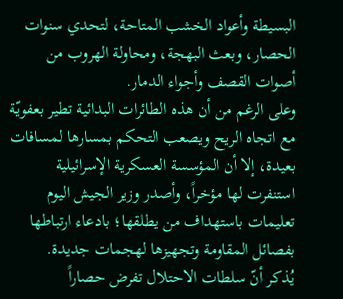البسيطة وأعواد الخشب المتاحة، لتحدي سنوات الحصار، وبعث البهجة، ومحاولة الهروب من أصوات القصف وأجواء الدمار.
وعلى الرغم من أن هذه الطائرات البدائية تطير بعفويّة مع اتجاه الريح ويصعب التحكم بمسارها لمسافات بعيدة، إلا أن المؤسسة العسكرية الإسرائيلية استنفرت لها مؤخراً، وأصدر وزير الجيش اليوم تعليمات باستهداف من يطلقها؛ بادعاء ارتباطها بفصائل المقاومة وتجهيزها لهجمات جديدة.
يُذكر أنّ سلطات الاحتلال تفرض حصاراً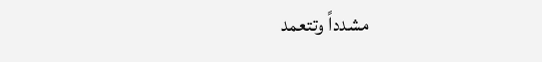مشدداً وتتعمد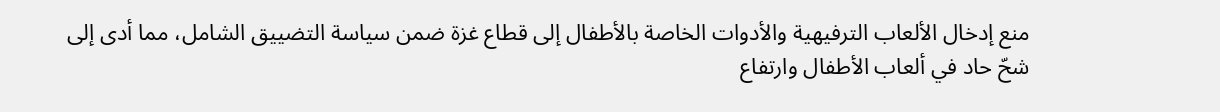منع إدخال الألعاب الترفيهية والأدوات الخاصة بالأطفال إلى قطاع غزة ضمن سياسة التضييق الشامل، مما أدى إلى شحّ حاد في ألعاب الأطفال وارتفاع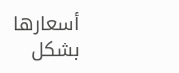أسعارها بشكل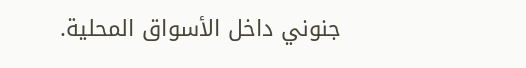جنوني داخل الأسواق المحلية.